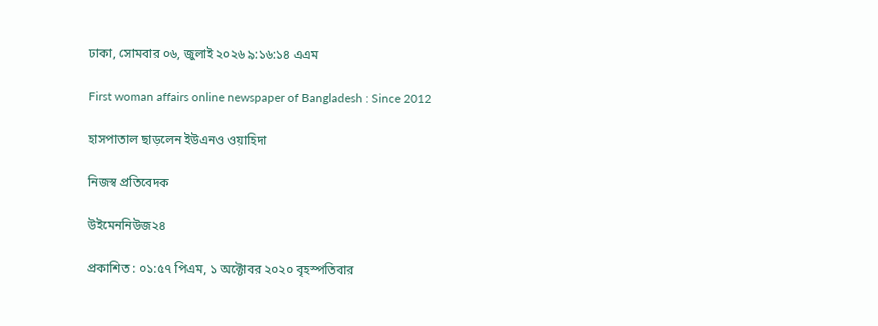ঢাকা, সোমবার ০৬, জুলাই ২০২৬ ৯:১৬:১৪ এএম

First woman affairs online newspaper of Bangladesh : Since 2012

হাসপাতাল ছাড়লেন ইউএনও ওয়াহিদা

নিজস্ব প্রতিবেদক

উইমেননিউজ২৪

প্রকাশিত : ০১:৫৭ পিএম, ১ অক্টোবর ২০২০ বৃহস্পতিবার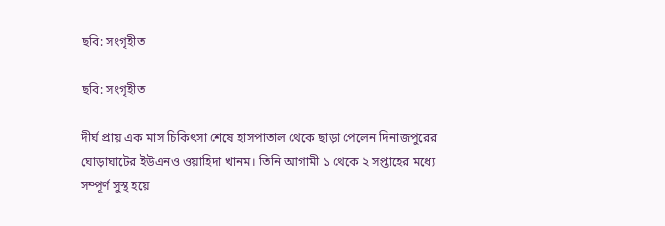ছবি: সংগৃহীত

ছবি: সংগৃহীত

দীর্ঘ প্রায় এক মাস চিকিৎসা শেষে হাসপাতাল থেকে ছাড়া পেলেন দিনাজপুরের ঘোড়াঘাটের ইউএনও ওয়াহিদা খানম। তিনি আগামী ১ থেকে ২ সপ্তাহের মধ্যে সম্পূর্ণ সুস্থ হয়ে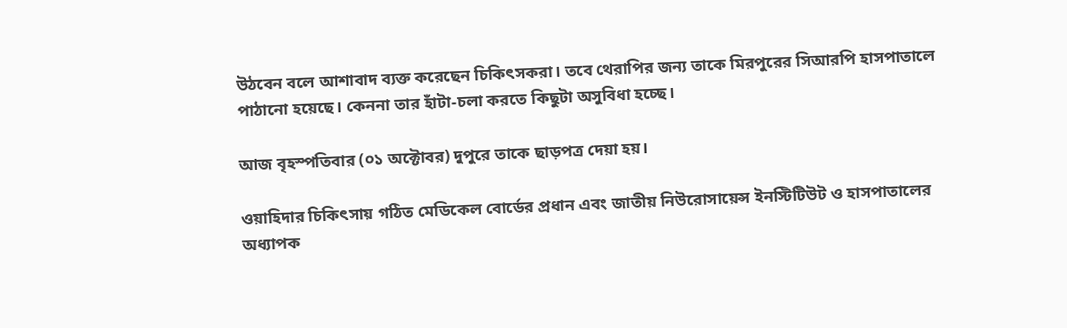উঠবেন বলে আশাবাদ ব্যক্ত করেছেন চিকিৎসকরা। তবে থেরাপির জন্য তাকে মিরপুরের সিআরপি হাসপাতালে পাঠানো হয়েছে। কেননা তার হাঁটা-চলা করতে কিছুটা অসুবিধা হচ্ছে।

আজ বৃহস্পতিবার (০১ অক্টোবর) দুপুরে তাকে ছাড়পত্র দেয়া হয়।

ওয়াহিদার চিকিৎসায় গঠিত মেডিকেল বোর্ডের প্রধান এবং জাতীয় নিউরোসায়েন্স ইনস্টিটিউট ও হাসপাতালের অধ্যাপক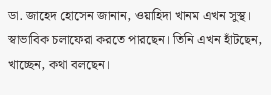ডা. জাহেদ হোসেন জানান, ওয়াহিদা খানম এখন সুস্থ। স্বাভাবিক চলাফেরা করতে পারছেন। তিনি এখন হাঁটছেন, খাচ্ছেন, কথা বলছেন।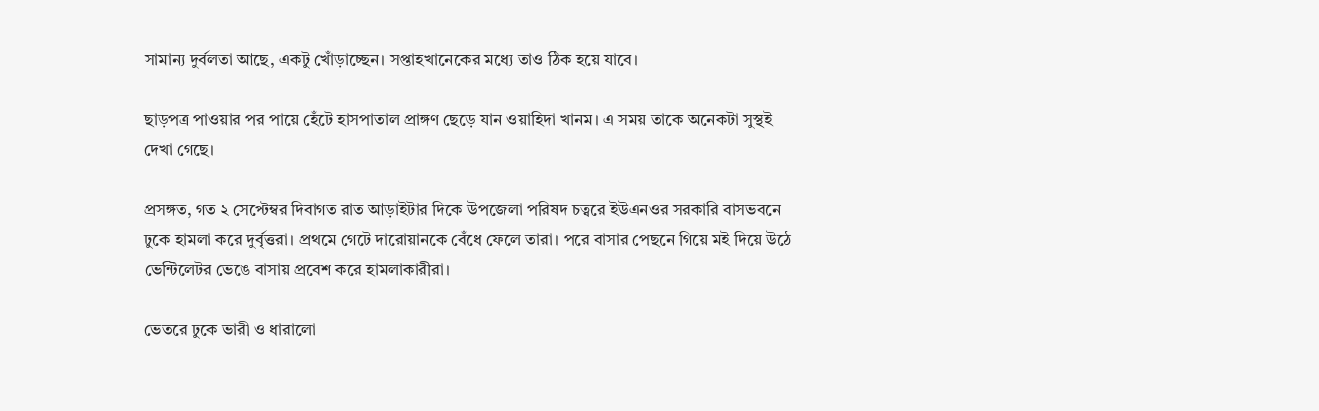সামান্য দুর্বলতা আছে, একটু খোঁড়াচ্ছেন। সপ্তাহখানেকের মধ্যে তাও ঠিক হয়ে যাবে।

ছাড়পত্র পাওয়ার পর পায়ে হেঁটে হাসপাতাল প্রাঙ্গণ ছেড়ে যান ওয়াহিদা খানম। এ সময় তাকে অনেকটা সুস্থই দেখা গেছে।

প্রসঙ্গত, গত ২ সেপ্টেম্বর দিবাগত রাত আড়াইটার দিকে উপজেলা পরিষদ চত্বরে ইউএনওর সরকারি বাসভবনে ঢুকে হামলা করে দুর্বৃত্তরা। প্রথমে গেটে দারোয়ানকে বেঁধে ফেলে তারা। পরে বাসার পেছনে গিয়ে মই দিয়ে উঠে ভেন্টিলেটর ভেঙে বাসায় প্রবেশ করে হামলাকারীরা।

ভেতরে ঢুকে ভারী ও ধারালো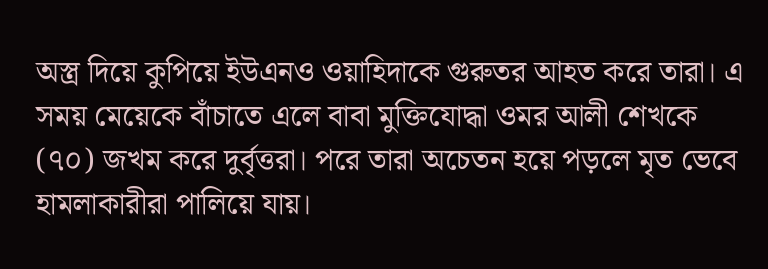অস্ত্র দিয়ে কুপিয়ে ইউএনও ওয়াহিদাকে গুরুতর আহত করে তারা। এ সময় মেয়েকে বাঁচাতে এলে বাবা মুক্তিযোদ্ধা ওমর আলী শেখকে (৭০) জখম করে দুর্বৃত্তরা। পরে তারা অচেতন হয়ে পড়লে মৃত ভেবে হামলাকারীরা পালিয়ে যায়।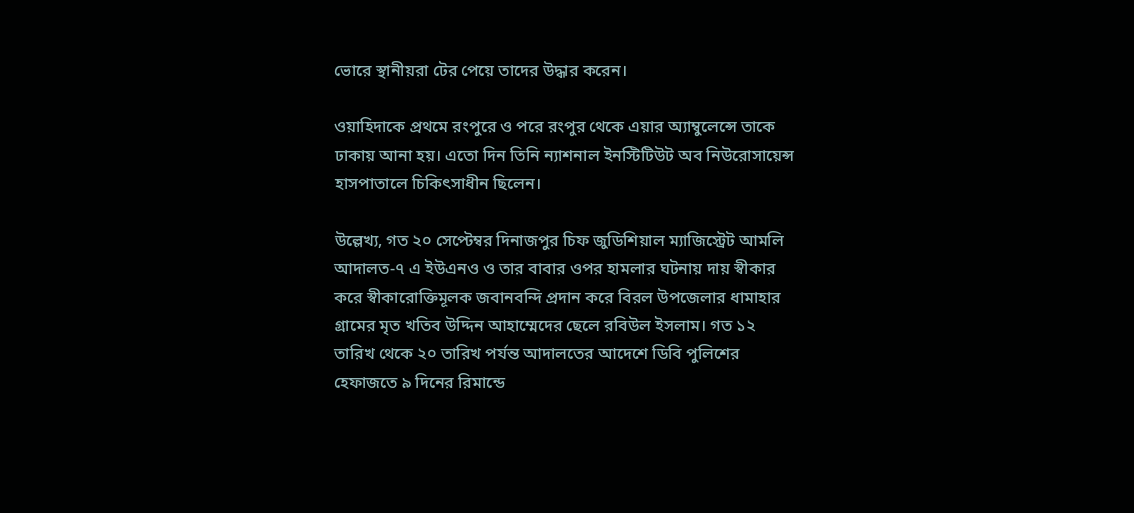ভোরে স্থানীয়রা টের পেয়ে তাদের উদ্ধার করেন।

ওয়াহিদাকে প্রথমে রংপুরে ও পরে রংপুর থেকে এয়ার অ্যাম্বুলেন্সে তাকে ঢাকায় আনা হয়। এতো দিন তিনি ন্যাশনাল ইনস্টিটিউট অব নিউরোসায়েন্স হাসপাতালে চিকিৎসাধীন ছিলেন।

উল্লেখ্য, গত ২০ সেপ্টেম্বর দিনাজপুর চিফ জুডিশিয়াল ম্যাজিস্ট্রেট আমলি আদালত-৭ এ ইউএনও ও তার বাবার ওপর হামলার ঘটনায় দায় স্বীকার করে স্বীকারোক্তিমূলক জবানবন্দি প্রদান করে বিরল উপজেলার ধামাহার গ্রামের মৃত খতিব উদ্দিন আহাম্মেদের ছেলে রবিউল ইসলাম। গত ১২ তারিখ থেকে ২০ তারিখ পর্যন্ত আদালতের আদেশে ডিবি পুলিশের হেফাজতে ৯ দিনের রিমান্ডে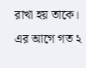রাখা হয় তাকে। এর আগে গত ২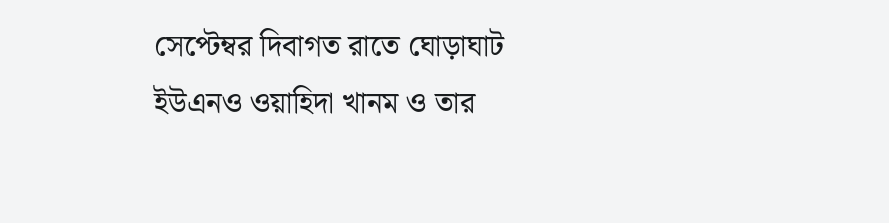সেপ্টেম্বর দিবাগত রাতে ঘোড়াঘাট ইউএনও ওয়াহিদা খানম ও তার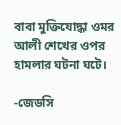বাবা মুক্তিযোদ্ধা ওমর আলী শেখের ওপর হামলার ঘটনা ঘটে।

-জেডসি